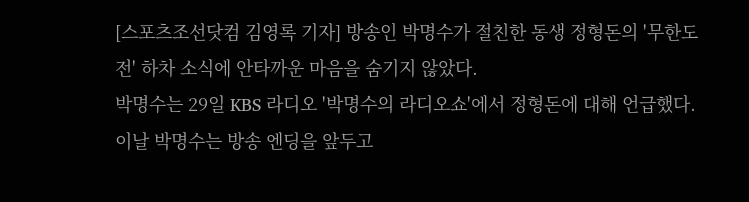[스포츠조선닷컴 김영록 기자] 방송인 박명수가 절친한 동생 정형돈의 '무한도전' 하차 소식에 안타까운 마음을 숨기지 않았다.
박명수는 29일 KBS 라디오 '박명수의 라디오쇼'에서 정형돈에 대해 언급했다.
이날 박명수는 방송 엔딩을 앞두고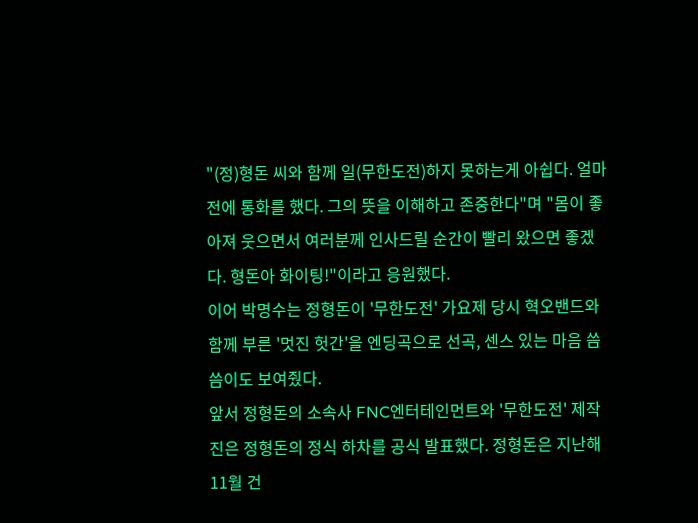"(정)형돈 씨와 함께 일(무한도전)하지 못하는게 아쉽다. 얼마 전에 통화를 했다. 그의 뜻을 이해하고 존중한다"며 "몸이 좋아져 웃으면서 여러분께 인사드릴 순간이 빨리 왔으면 좋겠다. 형돈아 화이팅!"이라고 응원했다.
이어 박명수는 정형돈이 '무한도전' 가요제 당시 혁오밴드와 함께 부른 '멋진 헛간'을 엔딩곡으로 선곡, 센스 있는 마음 씀씀이도 보여줬다.
앞서 정형돈의 소속사 FNC엔터테인먼트와 '무한도전' 제작진은 정형돈의 정식 하차를 공식 발표했다. 정형돈은 지난해 11월 건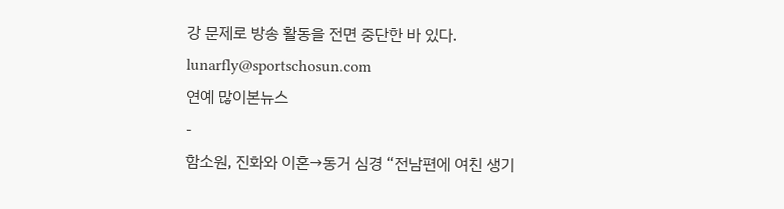강 문제로 방송 활동을 전면 중단한 바 있다.
lunarfly@sportschosun.com
연예 많이본뉴스
-
함소원, 진화와 이혼→동거 심경 “전남편에 여친 생기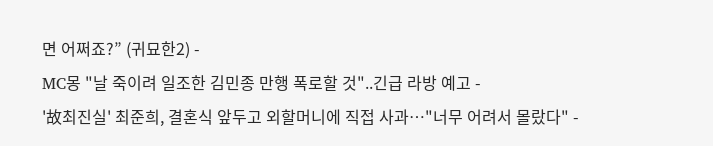면 어쩌죠?” (귀묘한2) -
MC몽 "날 죽이려 일조한 김민종 만행 폭로할 것"..긴급 라방 예고 -
'故최진실' 최준희, 결혼식 앞두고 외할머니에 직접 사과…"너무 어려서 몰랐다" -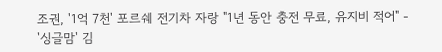조권, '1억 7천' 포르쉐 전기차 자랑 "1년 동안 충전 무료, 유지비 적어" -
'싱글맘' 김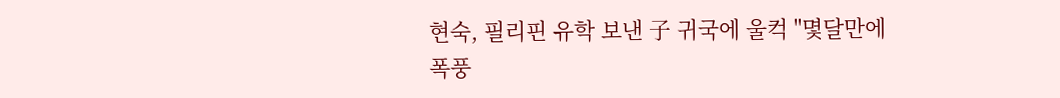현숙, 필리핀 유학 보낸 子 귀국에 울컥 "몇달만에 폭풍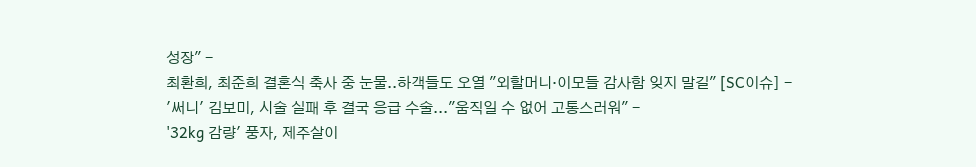성장" -
최환희, 최준희 결혼식 축사 중 눈물..하객들도 오열 "외할머니·이모들 감사함 잊지 말길" [SC이슈] -
'써니' 김보미, 시술 실패 후 결국 응급 수술..."움직일 수 없어 고통스러워" -
'32kg 감량' 풍자, 제주살이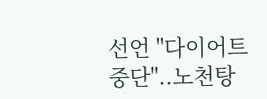선언 "다이어트 중단"..노천탕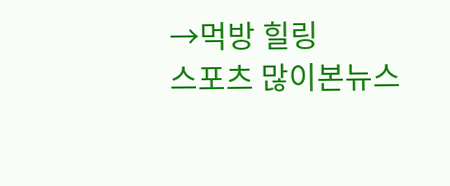→먹방 힐링
스포츠 많이본뉴스